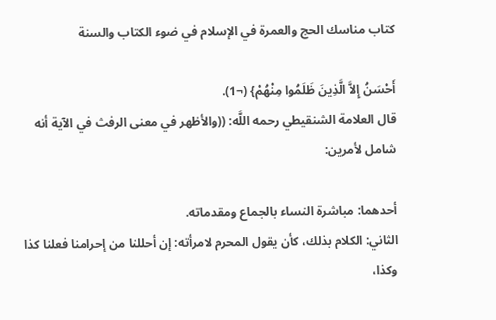كتاب مناسك الحج والعمرة في الإسلام في ضوء الكتاب والسنة

أَحْسَنُ إِلاَّ الَّذِينَ ظَلَمُوا مِنْهُمْ} (¬1).
قال العلامة الشنقيطي رحمه اللَّه: ((والأظهر في معنى الرفث في الآية أنه شامل لأمرين:

أحدهما: مباشرة النساء بالجماع ومقدماته.
الثاني: الكلام بذلك، كأن يقول المحرم لامرأته: إن أحللنا من إحرامنا فعلنا كذا وكذا،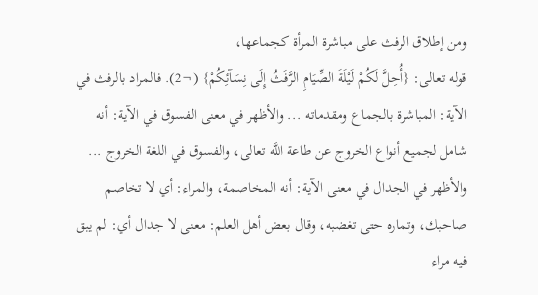ومن إطلاق الرفث على مباشرة المرأة كجماعها،
قوله تعالى: {أُحِلَّ لَكُمْ لَيْلَةَ الصِّيَامِ الرَّفَثُ إِلَى نِسَآئِكُمْ} (¬2). فالمراد بالرفث في الآية: المباشرة بالجماع ومقدماته ... والأظهر في معنى الفسوق في الآية: أنه شامل لجميع أنواع الخروج عن طاعة اللَّه تعالى، والفسوق في اللغة الخروج ... والأظهر في الجدال في معنى الآية: أنه المخاصمة، والمراء: أي لا تخاصم صاحبك، وتماره حتى تغضبه، وقال بعض أهل العلم: معنى لا جدال أي: لم يبق فيه مراء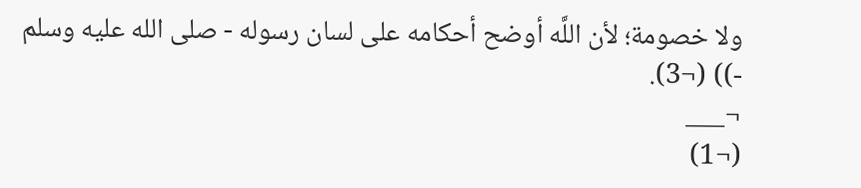ولا خصومة؛ لأن اللَّه أوضح أحكامه على لسان رسوله - صلى الله عليه وسلم -)) (¬3).
¬___
(¬1)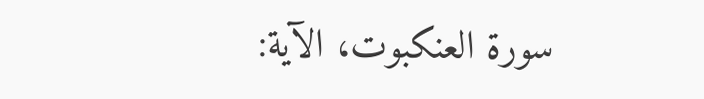سورة العنكبوت، الآية: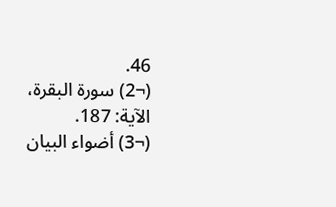46.
(¬2) سورة البقرة، الآية: 187.
(¬3) أضواء البيان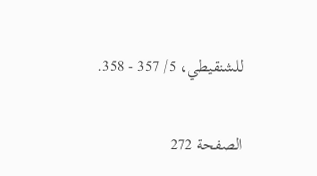للشنقيطي، 5/ 357 - 358.

الصفحة 272